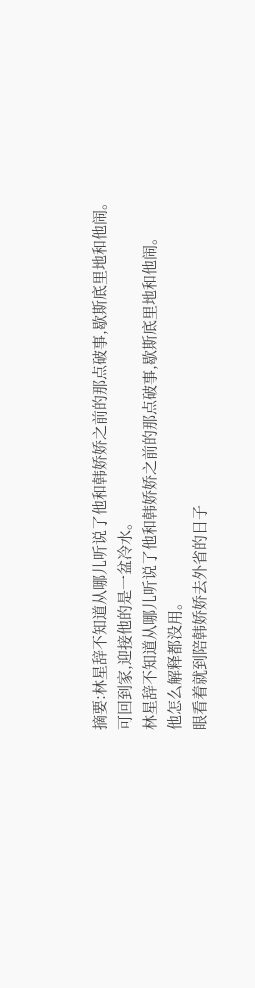摘要:林星辞不知道从哪儿听说了他和韩娇娇之前的那点破事,歇斯底里地和他闹。
可回到家,迎接他的是一盆冷水。
林星辞不知道从哪儿听说了他和韩娇娇之前的那点破事,歇斯底里地和他闹。
他怎么解释都没用。
眼看着就到陪韩娇娇去外省的日子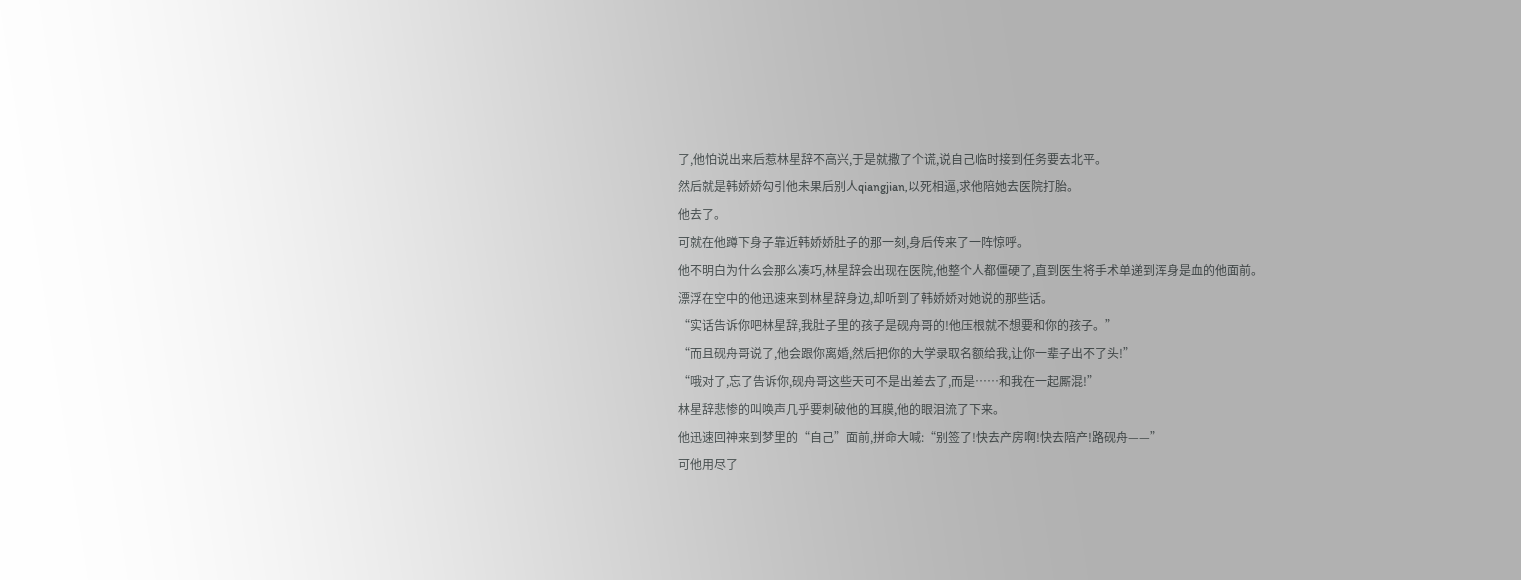了,他怕说出来后惹林星辞不高兴,于是就撒了个谎,说自己临时接到任务要去北平。
然后就是韩娇娇勾引他未果后别人qiangjian,以死相逼,求他陪她去医院打胎。
他去了。
可就在他蹲下身子靠近韩娇娇肚子的那一刻,身后传来了一阵惊呼。
他不明白为什么会那么凑巧,林星辞会出现在医院,他整个人都僵硬了,直到医生将手术单递到浑身是血的他面前。
漂浮在空中的他迅速来到林星辞身边,却听到了韩娇娇对她说的那些话。
“实话告诉你吧林星辞,我肚子里的孩子是砚舟哥的!他压根就不想要和你的孩子。”
“而且砚舟哥说了,他会跟你离婚,然后把你的大学录取名额给我,让你一辈子出不了头!”
“哦对了,忘了告诉你,砚舟哥这些天可不是出差去了,而是……和我在一起厮混!”
林星辞悲惨的叫唤声几乎要刺破他的耳膜,他的眼泪流了下来。
他迅速回神来到梦里的“自己”面前,拼命大喊:“别签了!快去产房啊!快去陪产!路砚舟——”
可他用尽了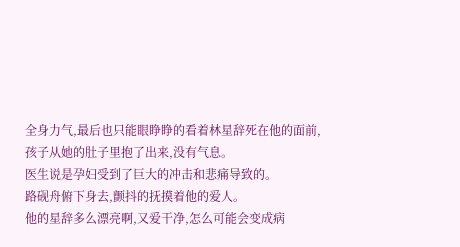全身力气,最后也只能眼睁睁的看着林星辞死在他的面前,孩子从她的肚子里抱了出来,没有气息。
医生说是孕妇受到了巨大的冲击和悲痛导致的。
路砚舟俯下身去,颤抖的抚摸着他的爱人。
他的星辞多么漂亮啊,又爱干净,怎么可能会变成病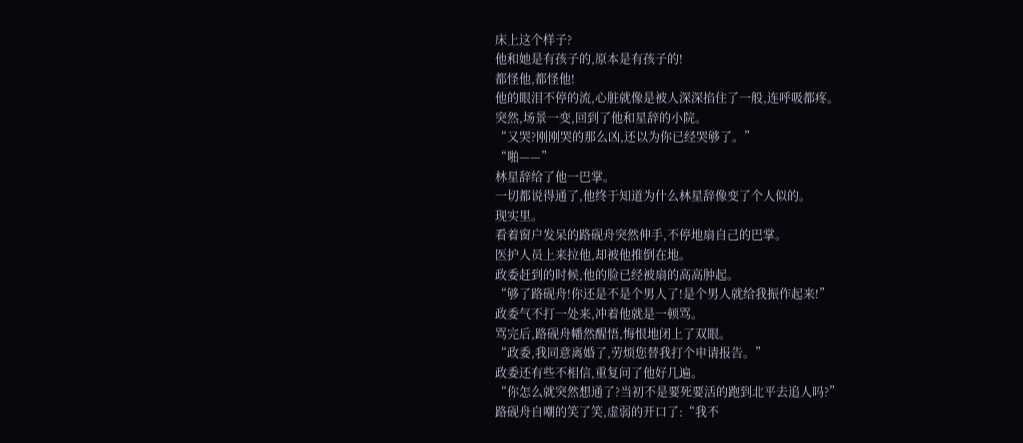床上这个样子?
他和她是有孩子的,原本是有孩子的!
都怪他,都怪他!
他的眼泪不停的流,心脏就像是被人深深掐住了一般,连呼吸都疼。
突然,场景一变,回到了他和星辞的小院。
“又哭?刚刚哭的那么凶,还以为你已经哭够了。”
“啪——”
林星辞给了他一巴掌。
一切都说得通了,他终于知道为什么林星辞像变了个人似的。
现实里。
看着窗户发呆的路砚舟突然伸手,不停地扇自己的巴掌。
医护人员上来拉他,却被他推倒在地。
政委赶到的时候,他的脸已经被扇的高高肿起。
“够了路砚舟!你还是不是个男人了!是个男人就给我振作起来!”
政委气不打一处来,冲着他就是一顿骂。
骂完后,路砚舟幡然醒悟,悔恨地闭上了双眼。
“政委,我同意离婚了,劳烦您替我打个申请报告。”
政委还有些不相信,重复问了他好几遍。
“你怎么就突然想通了?当初不是要死要活的跑到北平去追人吗?”
路砚舟自嘲的笑了笑,虚弱的开口了:“我不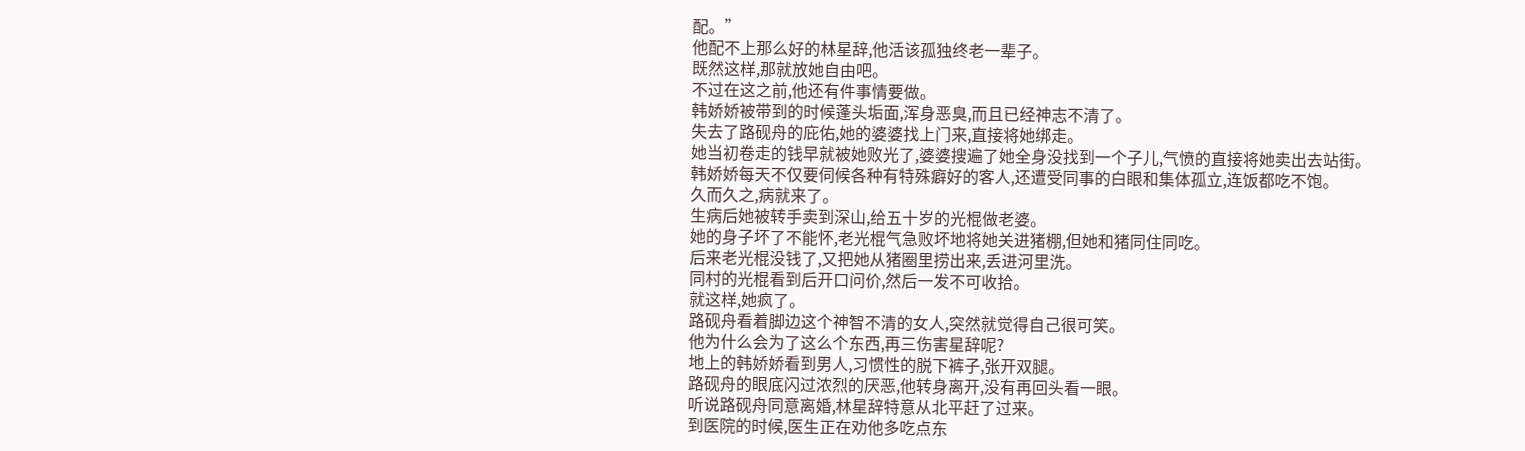配。”
他配不上那么好的林星辞,他活该孤独终老一辈子。
既然这样,那就放她自由吧。
不过在这之前,他还有件事情要做。
韩娇娇被带到的时候蓬头垢面,浑身恶臭,而且已经神志不清了。
失去了路砚舟的庇佑,她的婆婆找上门来,直接将她绑走。
她当初卷走的钱早就被她败光了,婆婆搜遍了她全身没找到一个子儿,气愤的直接将她卖出去站街。
韩娇娇每天不仅要伺候各种有特殊癖好的客人,还遭受同事的白眼和集体孤立,连饭都吃不饱。
久而久之,病就来了。
生病后她被转手卖到深山,给五十岁的光棍做老婆。
她的身子坏了不能怀,老光棍气急败坏地将她关进猪棚,但她和猪同住同吃。
后来老光棍没钱了,又把她从猪圈里捞出来,丢进河里洗。
同村的光棍看到后开口问价,然后一发不可收拾。
就这样,她疯了。
路砚舟看着脚边这个神智不清的女人,突然就觉得自己很可笑。
他为什么会为了这么个东西,再三伤害星辞呢?
地上的韩娇娇看到男人,习惯性的脱下裤子,张开双腿。
路砚舟的眼底闪过浓烈的厌恶,他转身离开,没有再回头看一眼。
听说路砚舟同意离婚,林星辞特意从北平赶了过来。
到医院的时候,医生正在劝他多吃点东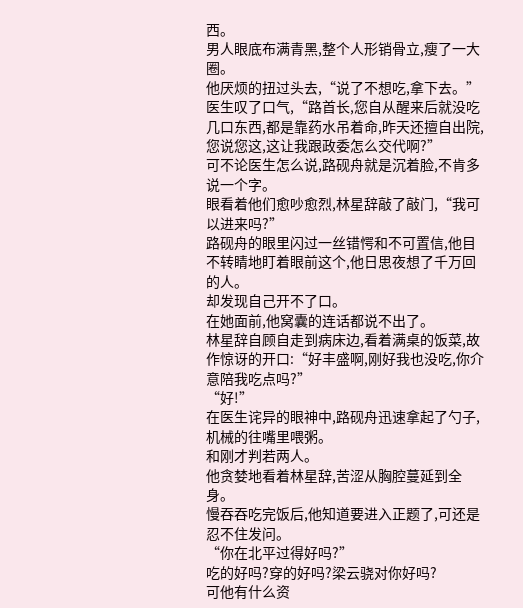西。
男人眼底布满青黑,整个人形销骨立,瘦了一大圈。
他厌烦的扭过头去,“说了不想吃,拿下去。”
医生叹了口气,“路首长,您自从醒来后就没吃几口东西,都是靠药水吊着命,昨天还擅自出院,您说您这,这让我跟政委怎么交代啊?”
可不论医生怎么说,路砚舟就是沉着脸,不肯多说一个字。
眼看着他们愈吵愈烈,林星辞敲了敲门,“我可以进来吗?”
路砚舟的眼里闪过一丝错愕和不可置信,他目不转睛地盯着眼前这个,他日思夜想了千万回的人。
却发现自己开不了口。
在她面前,他窝囊的连话都说不出了。
林星辞自顾自走到病床边,看着满桌的饭菜,故作惊讶的开口:“好丰盛啊,刚好我也没吃,你介意陪我吃点吗?”
“好!”
在医生诧异的眼神中,路砚舟迅速拿起了勺子,机械的往嘴里喂粥。
和刚才判若两人。
他贪婪地看着林星辞,苦涩从胸腔蔓延到全身。
慢吞吞吃完饭后,他知道要进入正题了,可还是忍不住发问。
“你在北平过得好吗?”
吃的好吗?穿的好吗?梁云骁对你好吗?
可他有什么资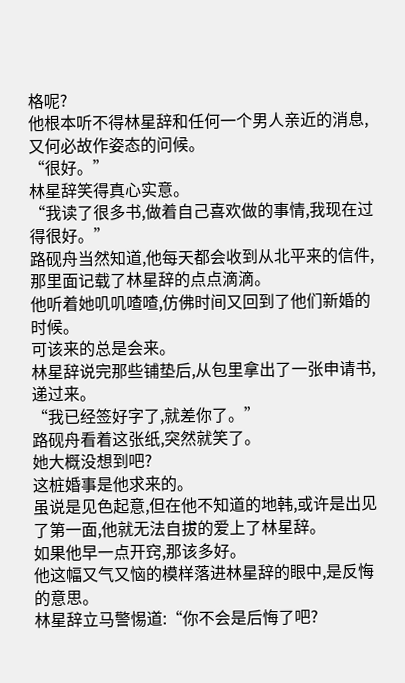格呢?
他根本听不得林星辞和任何一个男人亲近的消息,又何必故作姿态的问候。
“很好。”
林星辞笑得真心实意。
“我读了很多书,做着自己喜欢做的事情,我现在过得很好。”
路砚舟当然知道,他每天都会收到从北平来的信件,那里面记载了林星辞的点点滴滴。
他听着她叽叽喳喳,仿佛时间又回到了他们新婚的时候。
可该来的总是会来。
林星辞说完那些铺垫后,从包里拿出了一张申请书,递过来。
“我已经签好字了,就差你了。”
路砚舟看着这张纸,突然就笑了。
她大概没想到吧?
这桩婚事是他求来的。
虽说是见色起意,但在他不知道的地韩,或许是出见了第一面,他就无法自拔的爱上了林星辞。
如果他早一点开窍,那该多好。
他这幅又气又恼的模样落进林星辞的眼中,是反悔的意思。
林星辞立马警惕道:“你不会是后悔了吧?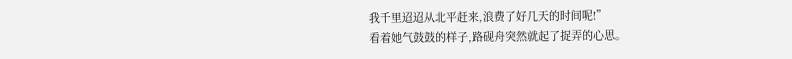我千里迢迢从北平赶来,浪费了好几天的时间呢!”
看着她气鼓鼓的样子,路砚舟突然就起了捉弄的心思。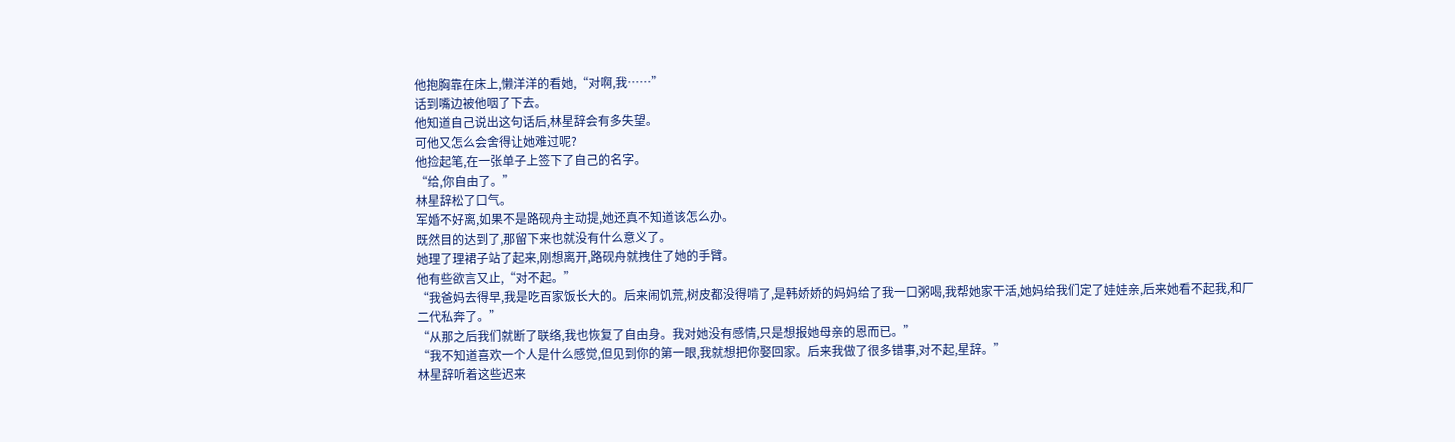他抱胸靠在床上,懒洋洋的看她,“对啊,我……”
话到嘴边被他咽了下去。
他知道自己说出这句话后,林星辞会有多失望。
可他又怎么会舍得让她难过呢?
他捡起笔,在一张单子上签下了自己的名字。
“给,你自由了。”
林星辞松了口气。
军婚不好离,如果不是路砚舟主动提,她还真不知道该怎么办。
既然目的达到了,那留下来也就没有什么意义了。
她理了理裙子站了起来,刚想离开,路砚舟就拽住了她的手臂。
他有些欲言又止,“对不起。”
“我爸妈去得早,我是吃百家饭长大的。后来闹饥荒,树皮都没得啃了,是韩娇娇的妈妈给了我一口粥喝,我帮她家干活,她妈给我们定了娃娃亲,后来她看不起我,和厂二代私奔了。”
“从那之后我们就断了联络,我也恢复了自由身。我对她没有感情,只是想报她母亲的恩而已。”
“我不知道喜欢一个人是什么感觉,但见到你的第一眼,我就想把你娶回家。后来我做了很多错事,对不起,星辞。”
林星辞听着这些迟来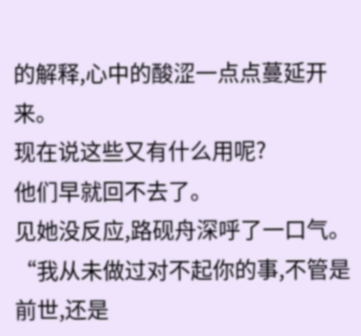的解释,心中的酸涩一点点蔓延开来。
现在说这些又有什么用呢?
他们早就回不去了。
见她没反应,路砚舟深呼了一口气。
“我从未做过对不起你的事,不管是前世,还是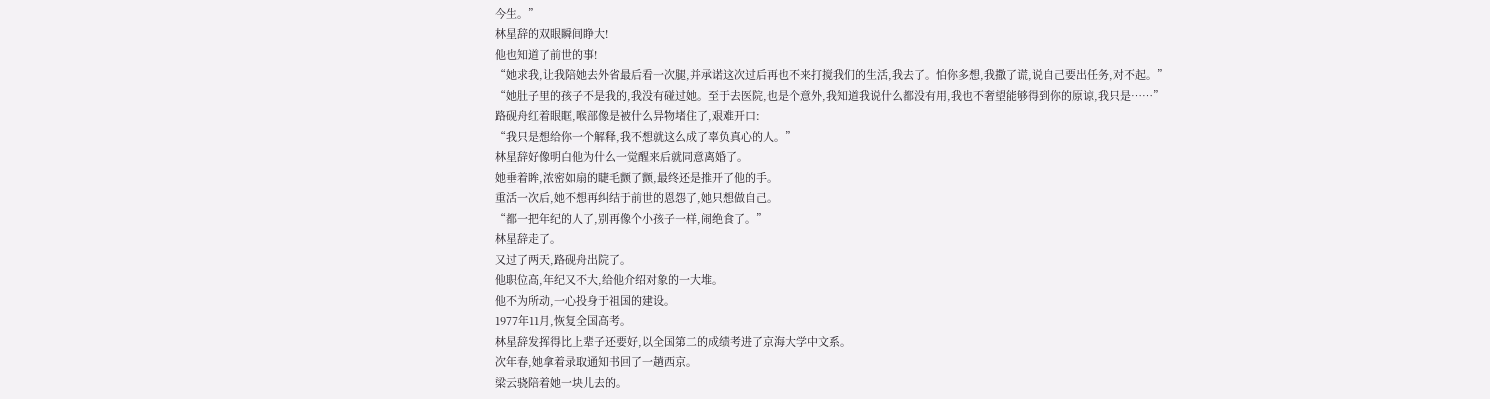今生。”
林星辞的双眼瞬间睁大!
他也知道了前世的事!
“她求我,让我陪她去外省最后看一次腿,并承诺这次过后再也不来打搅我们的生活,我去了。怕你多想,我撒了谎,说自己要出任务,对不起。”
“她肚子里的孩子不是我的,我没有碰过她。至于去医院,也是个意外,我知道我说什么都没有用,我也不奢望能够得到你的原谅,我只是……”
路砚舟红着眼眶,喉部像是被什么异物堵住了,艰难开口:
“我只是想给你一个解释,我不想就这么成了辜负真心的人。”
林星辞好像明白他为什么一觉醒来后就同意离婚了。
她垂着眸,浓密如扇的睫毛颤了颤,最终还是推开了他的手。
重活一次后,她不想再纠结于前世的恩怨了,她只想做自己。
“都一把年纪的人了,别再像个小孩子一样,闹绝食了。”
林星辞走了。
又过了两天,路砚舟出院了。
他职位高,年纪又不大,给他介绍对象的一大堆。
他不为所动,一心投身于祖国的建设。
1977年11月,恢复全国高考。
林星辞发挥得比上辈子还要好,以全国第二的成绩考进了京海大学中文系。
次年春,她拿着录取通知书回了一趟西京。
梁云骁陪着她一块儿去的。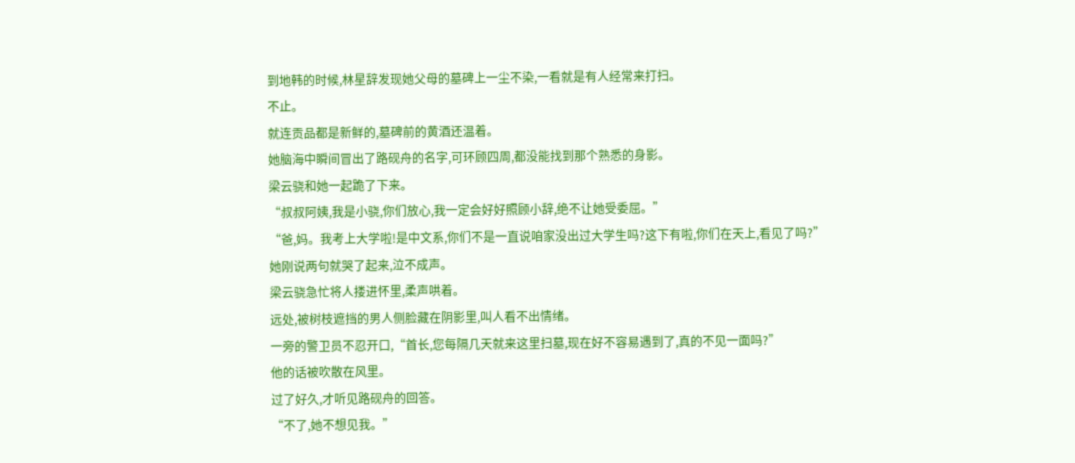到地韩的时候,林星辞发现她父母的墓碑上一尘不染,一看就是有人经常来打扫。
不止。
就连贡品都是新鲜的,墓碑前的黄酒还温着。
她脑海中瞬间冒出了路砚舟的名字,可环顾四周,都没能找到那个熟悉的身影。
梁云骁和她一起跪了下来。
“叔叔阿姨,我是小骁,你们放心,我一定会好好照顾小辞,绝不让她受委屈。”
“爸,妈。我考上大学啦!是中文系,你们不是一直说咱家没出过大学生吗?这下有啦,你们在天上,看见了吗?”
她刚说两句就哭了起来,泣不成声。
梁云骁急忙将人搂进怀里,柔声哄着。
远处,被树枝遮挡的男人侧脸藏在阴影里,叫人看不出情绪。
一旁的警卫员不忍开口,“首长,您每隔几天就来这里扫墓,现在好不容易遇到了,真的不见一面吗?”
他的话被吹散在风里。
过了好久,才听见路砚舟的回答。
“不了,她不想见我。”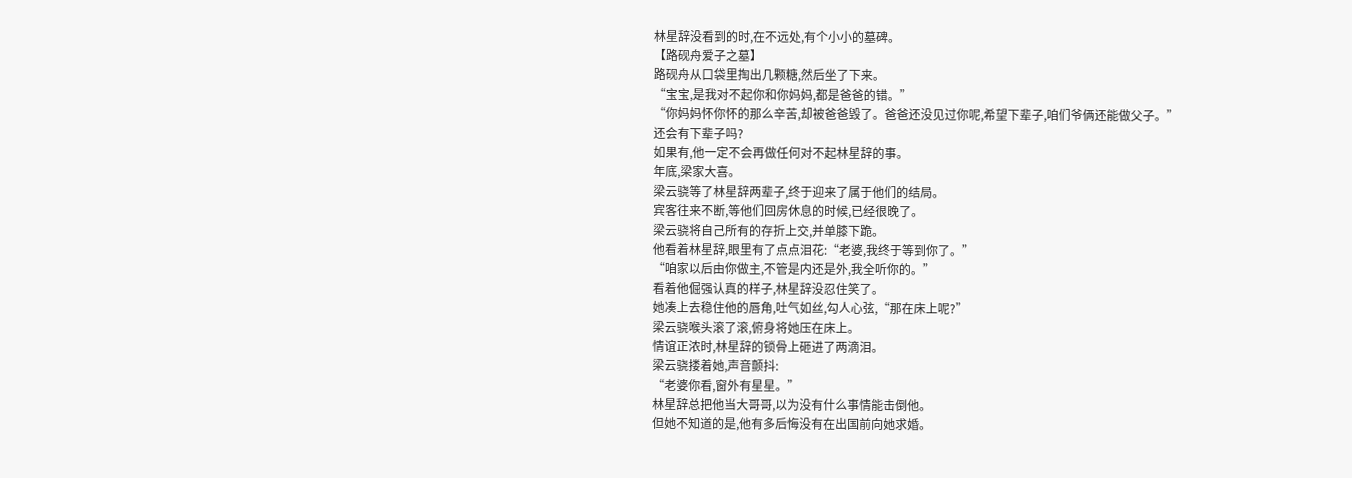林星辞没看到的时,在不远处,有个小小的墓碑。
【路砚舟爱子之墓】
路砚舟从口袋里掏出几颗糖,然后坐了下来。
“宝宝,是我对不起你和你妈妈,都是爸爸的错。”
“你妈妈怀你怀的那么辛苦,却被爸爸毁了。爸爸还没见过你呢,希望下辈子,咱们爷俩还能做父子。”
还会有下辈子吗?
如果有,他一定不会再做任何对不起林星辞的事。
年底,梁家大喜。
梁云骁等了林星辞两辈子,终于迎来了属于他们的结局。
宾客往来不断,等他们回房休息的时候,已经很晚了。
梁云骁将自己所有的存折上交,并单膝下跪。
他看着林星辞,眼里有了点点泪花:“老婆,我终于等到你了。”
“咱家以后由你做主,不管是内还是外,我全听你的。”
看着他倔强认真的样子,林星辞没忍住笑了。
她凑上去稳住他的唇角,吐气如丝,勾人心弦,“那在床上呢?”
梁云骁喉头滚了滚,俯身将她压在床上。
情谊正浓时,林星辞的锁骨上砸进了两滴泪。
梁云骁搂着她,声音颤抖:
“老婆你看,窗外有星星。”
林星辞总把他当大哥哥,以为没有什么事情能击倒他。
但她不知道的是,他有多后悔没有在出国前向她求婚。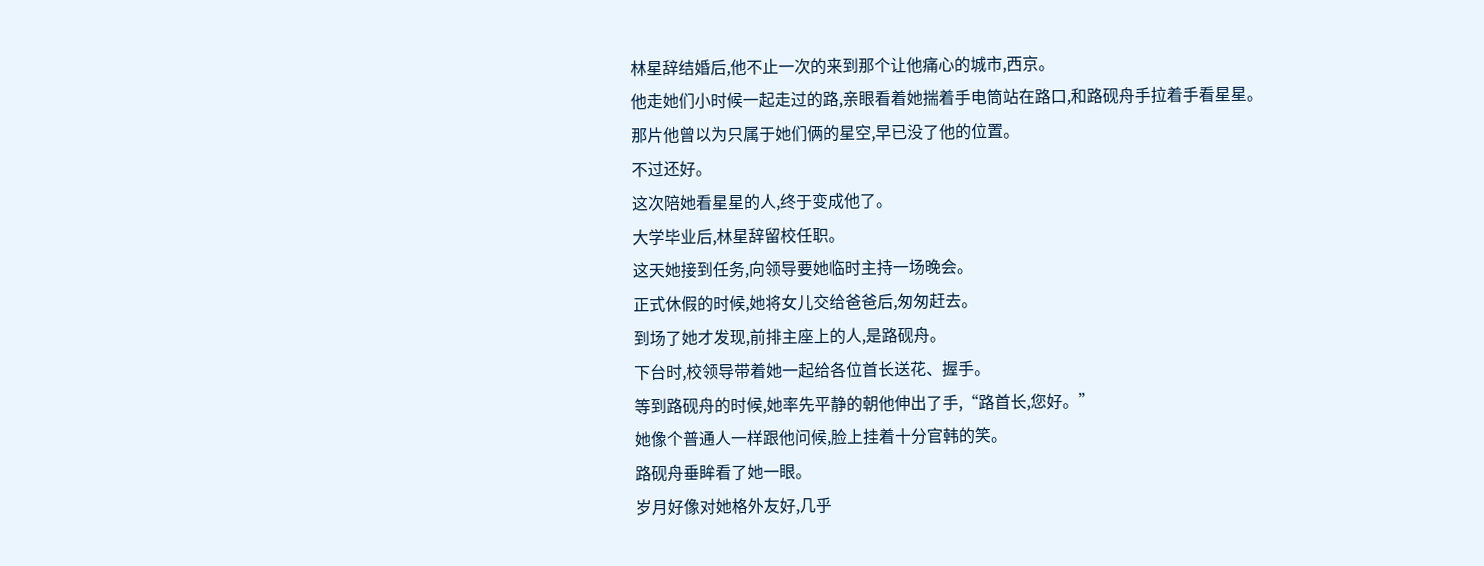林星辞结婚后,他不止一次的来到那个让他痛心的城市,西京。
他走她们小时候一起走过的路,亲眼看着她揣着手电筒站在路口,和路砚舟手拉着手看星星。
那片他曾以为只属于她们俩的星空,早已没了他的位置。
不过还好。
这次陪她看星星的人,终于变成他了。
大学毕业后,林星辞留校任职。
这天她接到任务,向领导要她临时主持一场晚会。
正式休假的时候,她将女儿交给爸爸后,匆匆赶去。
到场了她才发现,前排主座上的人,是路砚舟。
下台时,校领导带着她一起给各位首长送花、握手。
等到路砚舟的时候,她率先平静的朝他伸出了手,“路首长,您好。”
她像个普通人一样跟他问候,脸上挂着十分官韩的笑。
路砚舟垂眸看了她一眼。
岁月好像对她格外友好,几乎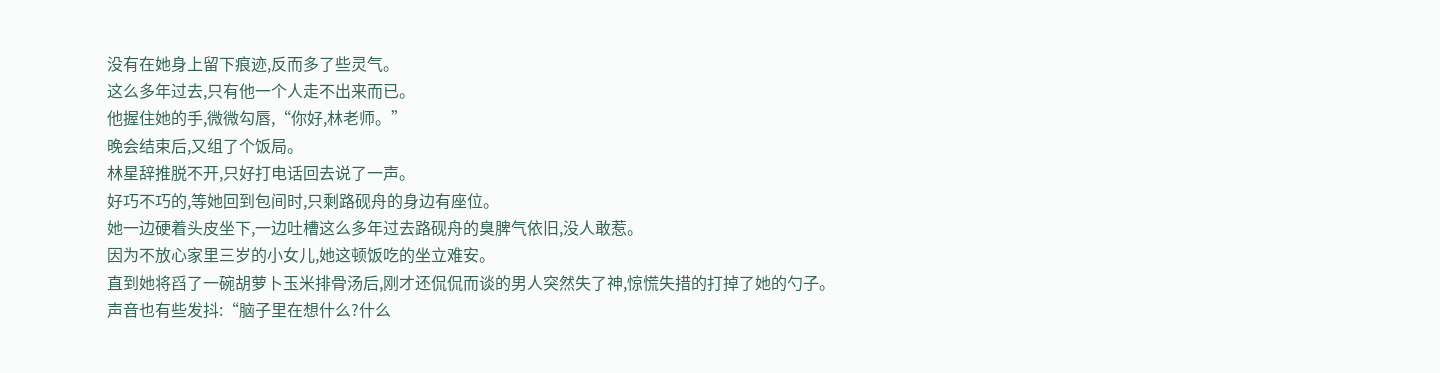没有在她身上留下痕迹,反而多了些灵气。
这么多年过去,只有他一个人走不出来而已。
他握住她的手,微微勾唇,“你好,林老师。”
晚会结束后,又组了个饭局。
林星辞推脱不开,只好打电话回去说了一声。
好巧不巧的,等她回到包间时,只剩路砚舟的身边有座位。
她一边硬着头皮坐下,一边吐槽这么多年过去路砚舟的臭脾气依旧,没人敢惹。
因为不放心家里三岁的小女儿,她这顿饭吃的坐立难安。
直到她将舀了一碗胡萝卜玉米排骨汤后,刚才还侃侃而谈的男人突然失了神,惊慌失措的打掉了她的勺子。
声音也有些发抖:“脑子里在想什么?什么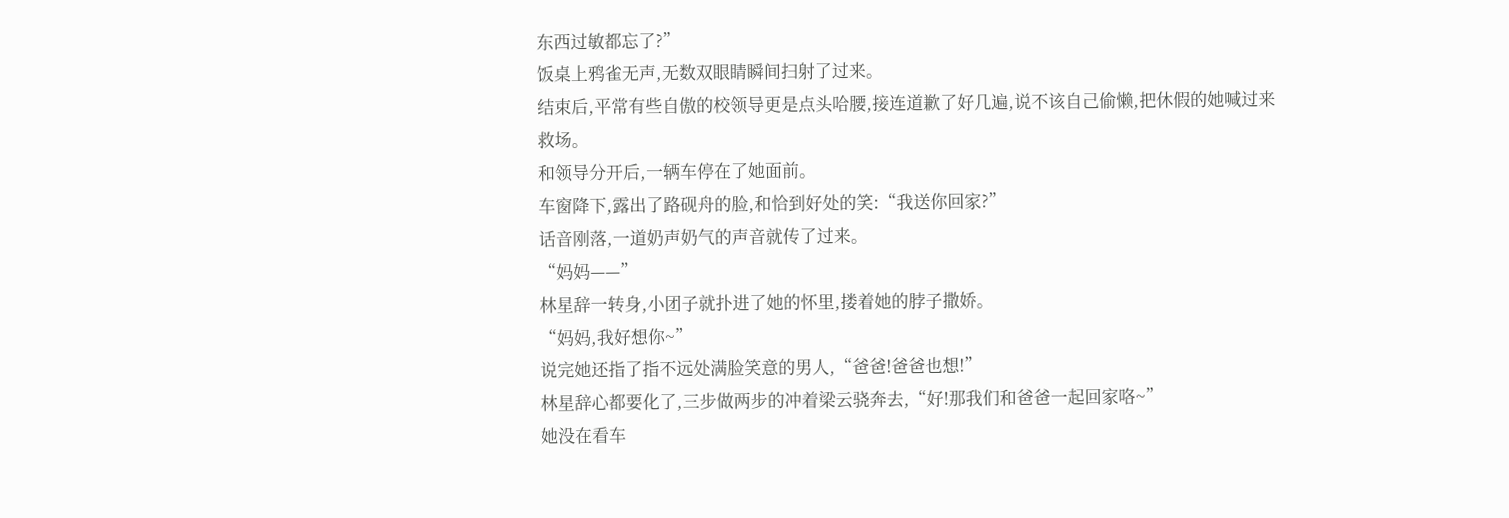东西过敏都忘了?”
饭桌上鸦雀无声,无数双眼睛瞬间扫射了过来。
结束后,平常有些自傲的校领导更是点头哈腰,接连道歉了好几遍,说不该自己偷懒,把休假的她喊过来救场。
和领导分开后,一辆车停在了她面前。
车窗降下,露出了路砚舟的脸,和恰到好处的笑:“我送你回家?”
话音刚落,一道奶声奶气的声音就传了过来。
“妈妈——”
林星辞一转身,小团子就扑进了她的怀里,搂着她的脖子撒娇。
“妈妈,我好想你~”
说完她还指了指不远处满脸笑意的男人,“爸爸!爸爸也想!”
林星辞心都要化了,三步做两步的冲着梁云骁奔去,“好!那我们和爸爸一起回家咯~”
她没在看车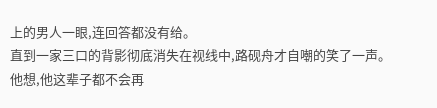上的男人一眼,连回答都没有给。
直到一家三口的背影彻底消失在视线中,路砚舟才自嘲的笑了一声。
他想,他这辈子都不会再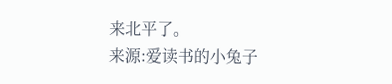来北平了。
来源:爱读书的小兔子